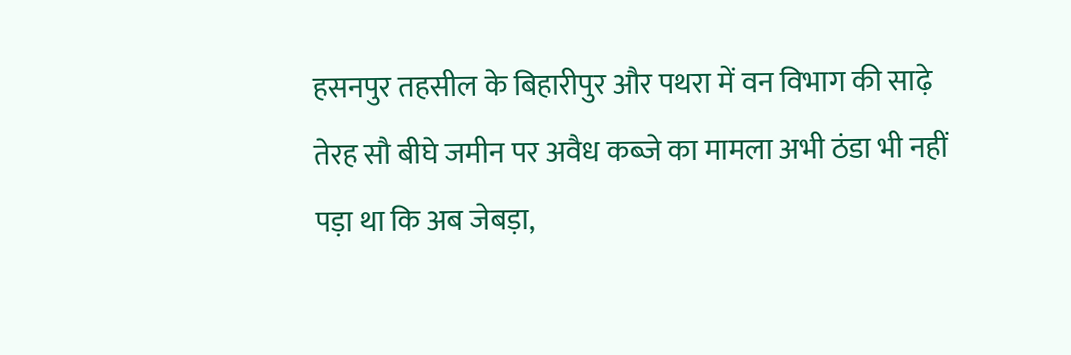हसनपुर तहसील के बिहारीपुर और पथरा में वन विभाग की साढ़े तेरह सौ बीघे जमीन पर अवैध कब्जे का मामला अभी ठंडा भी नहीं पड़ा था कि अब जेबड़ा,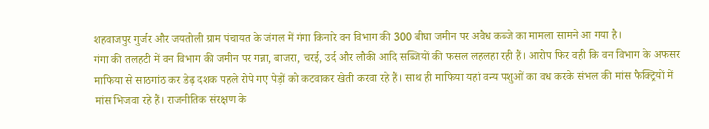शहवाजपुर गुर्जर और जयतोली ग्राम पंचायत के जंगल में गंगा किनारे वन विभाग की 300 बीघा जमीन पर अवैध कब्जे का मामला सामने आ गया है।
गंगा की तलहटी में वन विभाग की जमीन पर गन्ना, बाजरा, चरई, उर्द और लौकी आदि सब्जियों की फसल लहलहा रही हैं। आरोप फिर वही कि वन विभाग के अफसर माफिया से साठगांठ कर डेढ़ दशक पहले रोपे गए पेड़ों को कटवाकर खेती करवा रहे हैं। साथ ही माफिया यहां वन्य पशुओं का वध करके संभल की मांस फैक्ट्रियों में मांस भिजवा रहे हैं। राजनीतिक संरक्षण के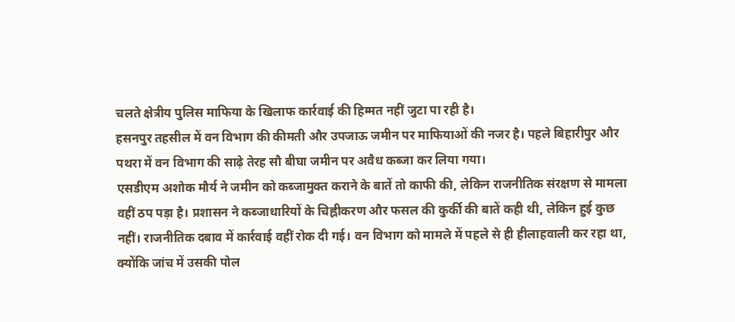चलते क्षेत्रीय पुलिस माफिया के खिलाफ कार्रवाई की हिम्मत नहीं जुटा पा रही है।
हसनपुर तहसील में वन विभाग की कीमती और उपजाऊ जमीन पर माफियाओं की नजर है। पहले बिहारीपुर और पथरा में वन विभाग की साढ़े तेरह सौ बीघा जमीन पर अवैध कब्जा कर लिया गया।
एसडीएम अशोक मौर्य ने जमीन को कब्जामुक्त कराने के बातें तो काफी की, लेकिन राजनीतिक संरक्षण से मामला वहीं ठप पड़ा है। प्रशासन ने कब्जाधारियों के चिह्नीकरण और फसल की कुर्की की बातें कही थी, लेकिन हुई कुछ नहीं। राजनीतिक दबाव में कार्रवाई वहीं रोक दी गई। वन विभाग को मामले में पहले से ही हीलाहवाली कर रहा था, क्योंकि जांच में उसकी पोल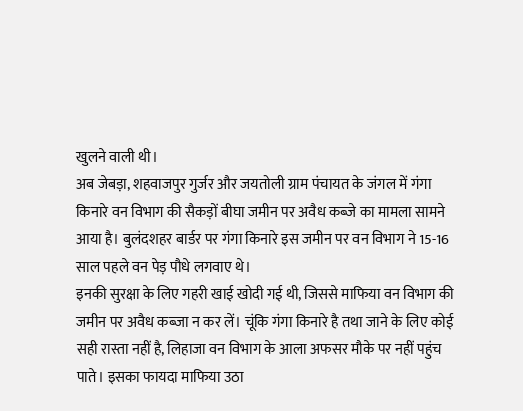खुलने वाली थी।
अब जेबड़ा, शहवाजपुर गुर्जर और जयतोली ग्राम पंचायत के जंगल में गंगा किनारे वन विभाग की सैकड़ों बीघा जमीन पर अवैध कब्जे का मामला सामने आया है। बुलंदशहर बार्डर पर गंगा किनारे इस जमीन पर वन विभाग ने 15-16 साल पहले वन पेड़ पौधे लगवाए थे।
इनकी सुरक्षा के लिए गहरी खाई खोदी गई थी, जिससे माफिया वन विभाग की जमीन पर अवैध कब्जा न कर लें। चूंकि गंगा किनारे है तथा जाने के लिए कोई सही रास्ता नहीं है, लिहाजा वन विभाग के आला अफसर मौके पर नहीं पहुंच पाते। इसका फायदा माफिया उठा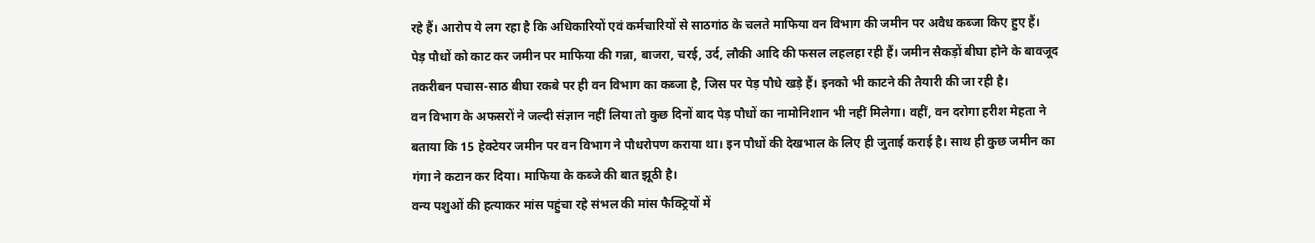रहे हैं। आरोप ये लग रहा है कि अधिकारियों एवं कर्मचारियों से साठगांठ के चलते माफिया वन विभाग की जमीन पर अवैध कब्जा किए हुए हैं।
पेड़ पौधों को काट कर जमीन पर माफिया की गन्ना, बाजरा, चरई, उर्द, लौकी आदि की फसल लहलहा रही हैं। जमीन सैकड़ों बीघा होने के बावजूद तकरीबन पचास-साठ बीघा रकबे पर ही वन विभाग का कब्जा है, जिस पर पेड़ पौधे खड़े हैं। इनको भी काटने की तैयारी की जा रही है।
वन विभाग के अफसरों ने जल्दी संज्ञान नहीं लिया तो कुछ दिनों बाद पेड़ पौधों का नामोनिशान भी नहीं मिलेगा। वहीं, वन दरोगा हरीश मेहता ने बताया कि 15 हेक्टेयर जमीन पर वन विभाग ने पौधरोपण कराया था। इन पौधों की देखभाल के लिए ही जुताई कराई है। साथ ही कुछ जमीन का गंगा ने कटान कर दिया। माफिया के कब्जे की बात झूठी है।
वन्य पशुओं की हत्याकर मांस पहुंचा रहे संभल की मांस फैक्ट्रियों में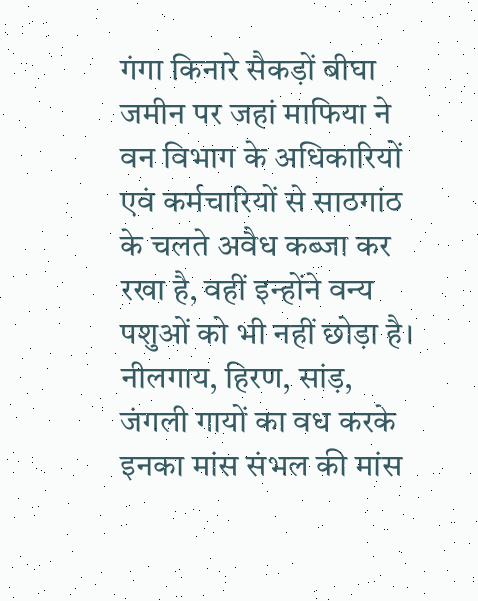गंगा किनारे सैकड़ों बीघा जमीन पर जहां माफिया ने वन विभाग के अधिकारियों एवं कर्मचारियों से साठगांठ के चलते अवैध कब्जा कर रखा है, वहीं इन्होंने वन्य पशुओं को भी नहीं छोड़ा है। नीलगाय, हिरण, सांड़, जंगली गायों का वध करके इनका मांस संभल की मांस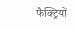फैक्ट्रियों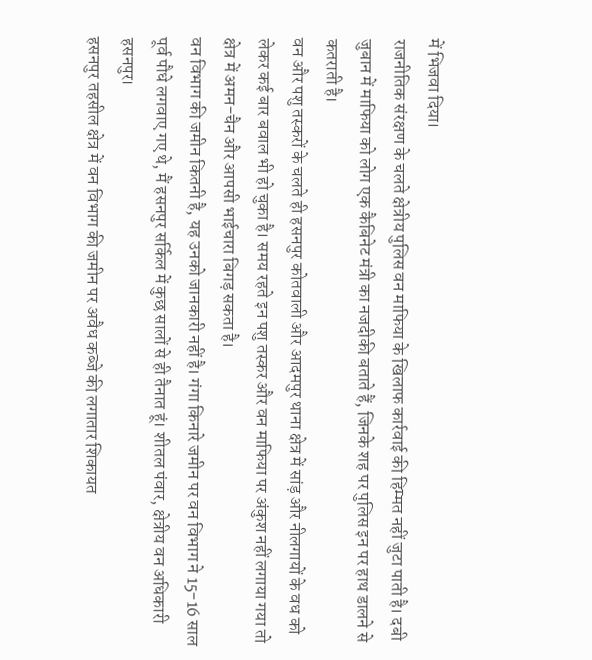में भिजवा दिया।
राजनीतिक संरक्षण के चलते क्षेत्रीय पुलिस वन माफिया के खिलाफ कार्रवाई की हिम्मत नहीं जुटा पाती है। दबी जुबान में माफिया को लोग एक कैबिनेट मंत्री का नजदीकी बताते हैं, जिनके शह पर पुलिस इन पर हाथ डालने से कतराती है।
वन और पशु तस्करों के चलते ही हसनपुर कोतवाली और आदमपुर थाना क्षेत्र में सांड़ और नीलगायों के वध को लेकर कई बार बवाल भी हो चुका है। समय रहते इन पशु तस्कर और वन माफिया पर अंकुश नहीं लगाया गया तो क्षेत्र में अमन-चैन और आपसी भाईचारा बिगड़ सकता है।
वन विभाग की जमीन कितनी है, यह उनको जानकारी नहीं है। गंगा किनारे जमीन पर वन विभाग ने 15-16 साल पूर्व पौधे लगवाए गए थे, मैं हसनपुर सर्किल में कुछ सालों से ही तैनात हूं। शीतल पंवार, क्षेत्रीय वन अधिकारी हसनपुर।
हसनपुर तहसील क्षेत्र में वन विभाग की जमीन पर अवैध कब्जे की लगातार शिकायत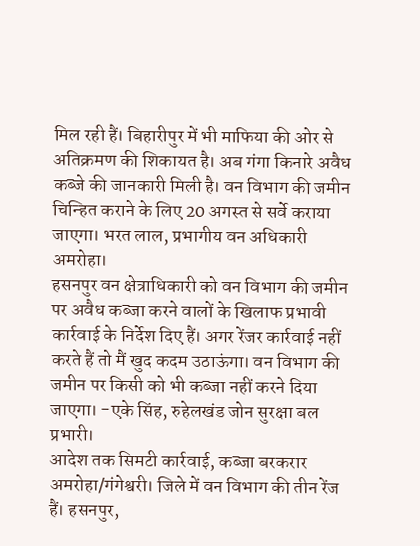मिल रही हैं। बिहारीपुर में भी माफिया की ओर से अतिक्रमण की शिकायत है। अब गंगा किनारे अवैध कब्जे की जानकारी मिली है। वन विभाग की जमीन चिन्हित कराने के लिए 20 अगस्त से सर्वे कराया जाएगा। भरत लाल, प्रभागीय वन अधिकारी अमरोहा।
हसनपुर वन क्षेत्राधिकारी को वन विभाग की जमीन पर अवैध कब्जा करने वालों के खिलाफ प्रभावी कार्रवाई के निर्देश दिए हैं। अगर रेंजर कार्रवाई नहीं करते हैं तो मैं खुद कदम उठाऊंगा। वन विभाग की जमीन पर किसी को भी कब्जा नहीं करने दिया जाएगा। -एके सिंह, रुहेलखंड जोन सुरक्षा बल प्रभारी।
आदेश तक सिमटी कार्रवाई, कब्जा बरकरार
अमरोहा/गंगेश्वरी। जिले में वन विभाग की तीन रेंज हैं। हसनपुर,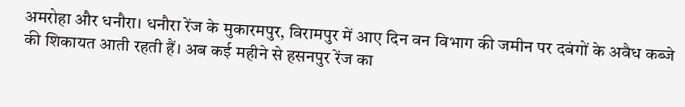अमरोहा और धनौरा। धनौरा रेंज के मुकारमपुर, विरामपुर में आए दिन वन विभाग की जमीन पर दबंगों के अवैध कब्जे की शिकायत आती रहती हैं। अब कई महीने से हसनपुर रेंज का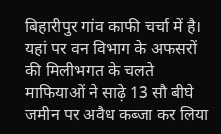बिहारीपुर गांव काफी चर्चा में है।
यहां पर वन विभाग के अफसरों की मिलीभगत के चलते माफियाओं ने साढ़े 13 सौ बीघे जमीन पर अवैध कब्जा कर लिया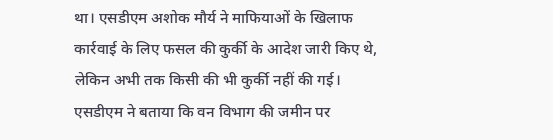था। एसडीएम अशोक मौर्य ने माफियाओं के खिलाफ कार्रवाई के लिए फसल की कुर्की के आदेश जारी किए थे, लेकिन अभी तक किसी की भी कुर्की नहीं की गई।
एसडीएम ने बताया कि वन विभाग की जमीन पर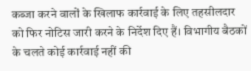कब्जा करने वालों के खिलाफ कार्रवाई के लिए तहसीलदार को फिर नोटिस जारी करने के निर्देश दिए हैं। विभागीय बैठकों के चलते कोई कार्रवाई नहीं की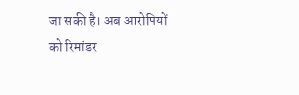जा सकी है। अब आरोपियों को रिमांडर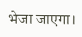भेजा जाएगा।